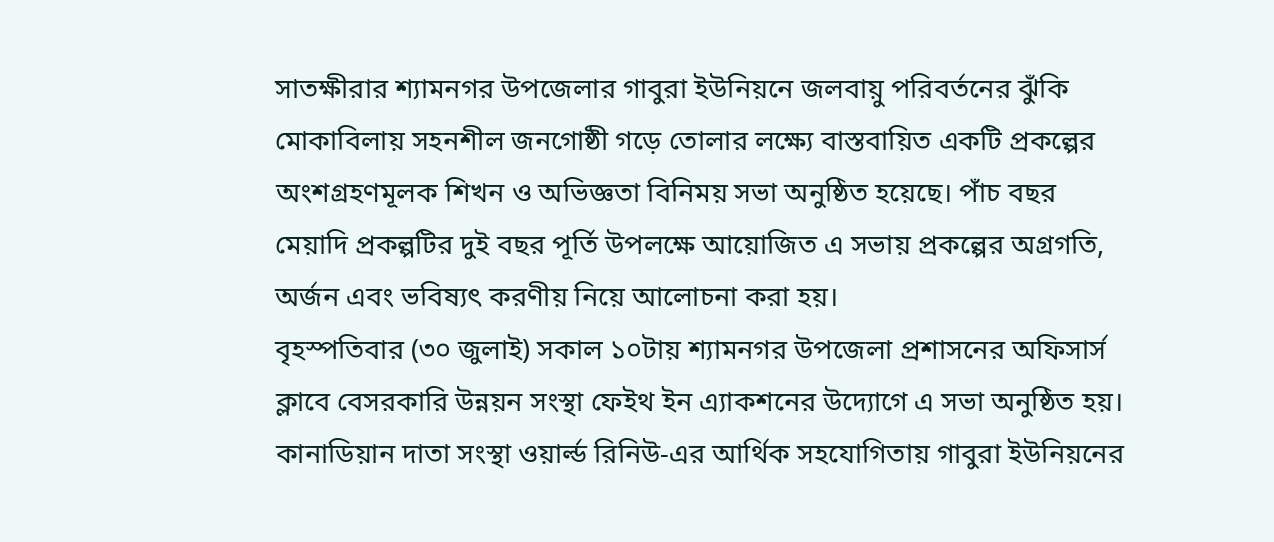সাতক্ষীরার শ্যামনগর উপজেলার গাবুরা ইউনিয়নে জলবায়ু পরিবর্তনের ঝুঁকি মোকাবিলায় সহনশীল জনগোষ্ঠী গড়ে তোলার লক্ষ্যে বাস্তবায়িত একটি প্রকল্পের অংশগ্রহণমূলক শিখন ও অভিজ্ঞতা বিনিময় সভা অনুষ্ঠিত হয়েছে। পাঁচ বছর মেয়াদি প্রকল্পটির দুই বছর পূর্তি উপলক্ষে আয়োজিত এ সভায় প্রকল্পের অগ্রগতি, অর্জন এবং ভবিষ্যৎ করণীয় নিয়ে আলোচনা করা হয়।
বৃহস্পতিবার (৩০ জুলাই) সকাল ১০টায় শ্যামনগর উপজেলা প্রশাসনের অফিসার্স ক্লাবে বেসরকারি উন্নয়ন সংস্থা ফেইথ ইন এ্যাকশনের উদ্যোগে এ সভা অনুষ্ঠিত হয়। কানাডিয়ান দাতা সংস্থা ওয়ার্ল্ড রিনিউ-এর আর্থিক সহযোগিতায় গাবুরা ইউনিয়নের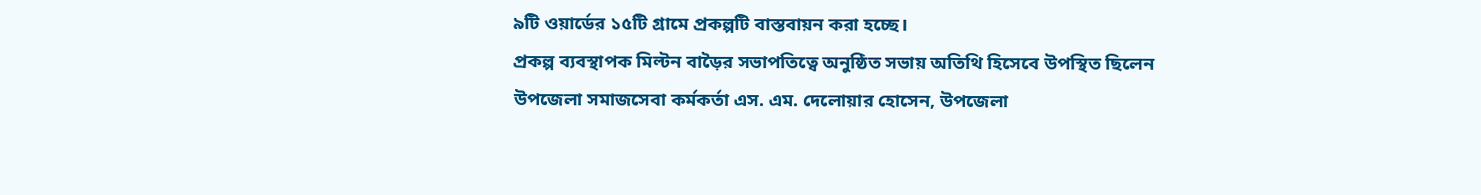৯টি ওয়ার্ডের ১৫টি গ্রামে প্রকল্পটি বাস্তবায়ন করা হচ্ছে।
প্রকল্প ব্যবস্থাপক মিল্টন বাড়ৈর সভাপতিত্বে অনুষ্ঠিত সভায় অতিথি হিসেবে উপস্থিত ছিলেন উপজেলা সমাজসেবা কর্মকর্তা এস. এম. দেলোয়ার হোসেন, উপজেলা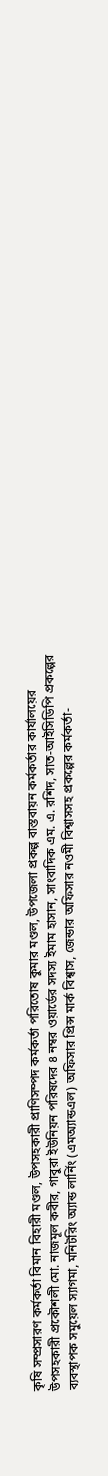কৃষি সম্প্রসারণ কর্মকর্তা বিমান বিহারী মণ্ডল, উপসহকারী প্রাণিসম্পদ কর্মকর্তা পরিতোষ কুমার মণ্ডল, উপজেলা প্রকল্প বাস্তবায়ন কর্মকর্তার কার্যালয়ের উপসহকারী প্রকৌশলী মো. নাজমূল কবীর, গাবুরা ইউনিয়ন পরিষদের ৪ নম্বর ওয়ার্ডের সদস্য ইমাম হাসান, সাংবাদিক এম. এ. রশিদ, সাত-আইসিডিপি প্রকল্পের ব্যবস্থাপক সমুয়েল স্যাগমা, মনিটরিং অ্যান্ড লার্নিং (এমঅ্যান্ডএল) অফিসার প্রিন্স মার্ক বিশ্বাস, জেন্ডার অফিসার নওমী বিশ্বাসসহ প্রকল্পের কর্মকর্তা-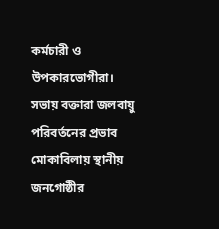কর্মচারী ও উপকারভোগীরা।
সভায় বক্তারা জলবায়ু পরিবর্তনের প্রভাব মোকাবিলায় স্থানীয় জনগোষ্ঠীর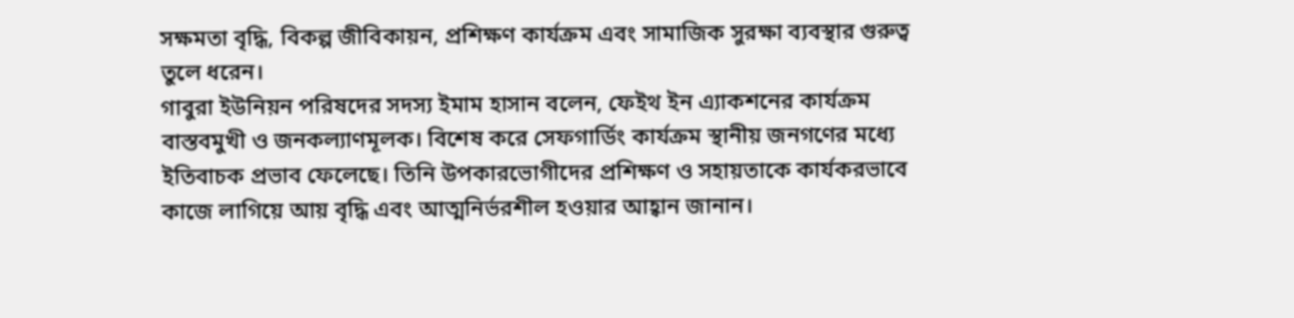সক্ষমতা বৃদ্ধি, বিকল্প জীবিকায়ন, প্রশিক্ষণ কার্যক্রম এবং সামাজিক সুরক্ষা ব্যবস্থার গুরুত্ব তুলে ধরেন।
গাবুরা ইউনিয়ন পরিষদের সদস্য ইমাম হাসান বলেন, ফেইথ ইন এ্যাকশনের কার্যক্রম বাস্তবমুখী ও জনকল্যাণমূলক। বিশেষ করে সেফগার্ডিং কার্যক্রম স্থানীয় জনগণের মধ্যে ইতিবাচক প্রভাব ফেলেছে। তিনি উপকারভোগীদের প্রশিক্ষণ ও সহায়তাকে কার্যকরভাবে কাজে লাগিয়ে আয় বৃদ্ধি এবং আত্মনির্ভরশীল হওয়ার আহ্বান জানান।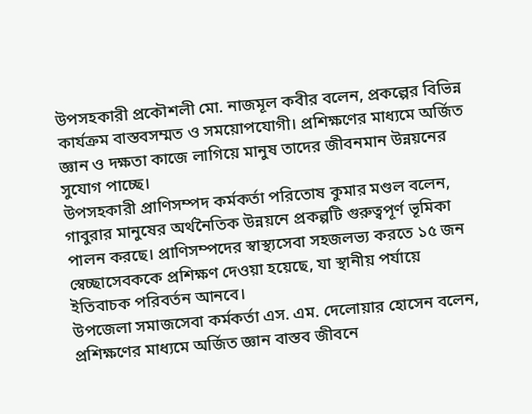উপসহকারী প্রকৌশলী মো. নাজমূল কবীর বলেন, প্রকল্পের বিভিন্ন কার্যক্রম বাস্তবসম্মত ও সময়োপযোগী। প্রশিক্ষণের মাধ্যমে অর্জিত জ্ঞান ও দক্ষতা কাজে লাগিয়ে মানুষ তাদের জীবনমান উন্নয়নের সুযোগ পাচ্ছে।
উপসহকারী প্রাণিসম্পদ কর্মকর্তা পরিতোষ কুমার মণ্ডল বলেন, গাবুরার মানুষের অর্থনৈতিক উন্নয়নে প্রকল্পটি গুরুত্বপূর্ণ ভূমিকা পালন করছে। প্রাণিসম্পদের স্বাস্থ্যসেবা সহজলভ্য করতে ১৫ জন স্বেচ্ছাসেবককে প্রশিক্ষণ দেওয়া হয়েছে, যা স্থানীয় পর্যায়ে ইতিবাচক পরিবর্তন আনবে।
উপজেলা সমাজসেবা কর্মকর্তা এস. এম. দেলোয়ার হোসেন বলেন, প্রশিক্ষণের মাধ্যমে অর্জিত জ্ঞান বাস্তব জীবনে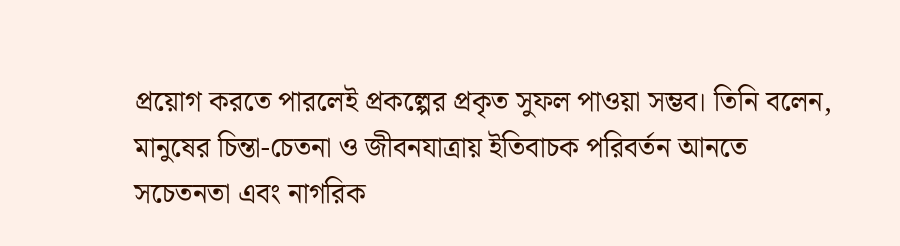প্রয়োগ করতে পারলেই প্রকল্পের প্রকৃত সুফল পাওয়া সম্ভব। তিনি বলেন, মানুষের চিন্তা-চেতনা ও জীবনযাত্রায় ইতিবাচক পরিবর্তন আনতে সচেতনতা এবং নাগরিক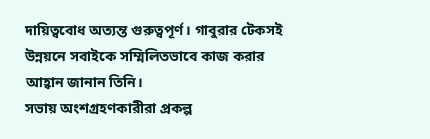দায়িত্ববোধ অত্যন্ত গুরুত্বপূর্ণ। গাবুরার টেকসই উন্নয়নে সবাইকে সম্মিলিতভাবে কাজ করার আহ্বান জানান তিনি।
সভায় অংশগ্রহণকারীরা প্রকল্প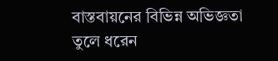বাস্তবায়নের বিভিন্ন অভিজ্ঞতা তুলে ধরেন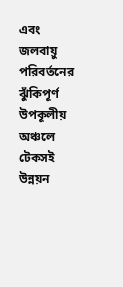এবং জলবায়ু পরিবর্তনের ঝুঁকিপূর্ণ উপকূলীয় অঞ্চলে টেকসই উন্নয়ন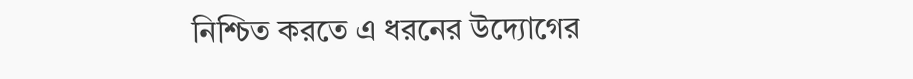নিশ্চিত করতে এ ধরনের উদ্যোগের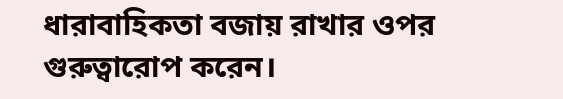ধারাবাহিকতা বজায় রাখার ওপর গুরুত্বারোপ করেন।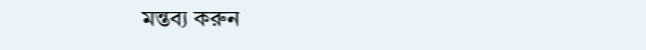মন্তব্য করুন